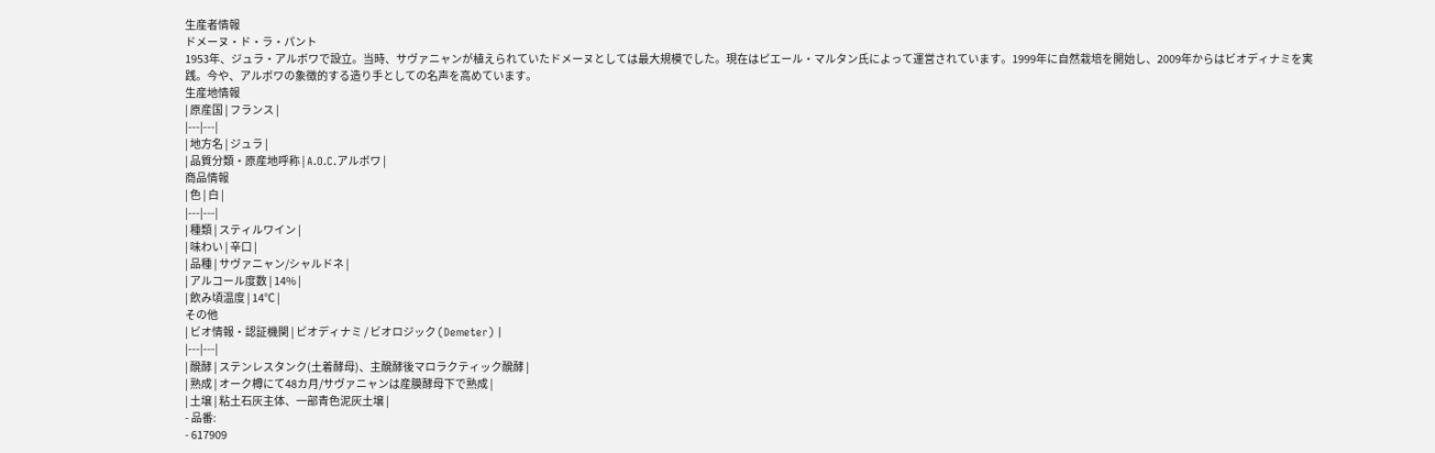生産者情報
ドメーヌ・ド・ラ・パント
1953年、ジュラ・アルボワで設立。当時、サヴァニャンが植えられていたドメーヌとしては最大規模でした。現在はピエール・マルタン氏によって運営されています。1999年に自然栽培を開始し、2009年からはビオディナミを実践。今や、アルボワの象徴的する造り手としての名声を高めています。
生産地情報
| 原産国 | フランス |
|---|---|
| 地方名 | ジュラ |
| 品質分類・原産地呼称 | A.O.C.アルボワ |
商品情報
| 色 | 白 |
|---|---|
| 種類 | スティルワイン |
| 味わい | 辛口 |
| 品種 | サヴァニャン/シャルドネ |
| アルコール度数 | 14% |
| 飲み頃温度 | 14℃ |
その他
| ビオ情報・認証機関 | ビオディナミ / ビオロジック (Demeter) |
|---|---|
| 醗酵 | ステンレスタンク(土着酵母)、主醗酵後マロラクティック醗酵 |
| 熟成 | オーク樽にて48カ月/サヴァニャンは産膜酵母下で熟成 |
| 土壌 | 粘土石灰主体、一部青色泥灰土壌 |
- 品番:
- 617909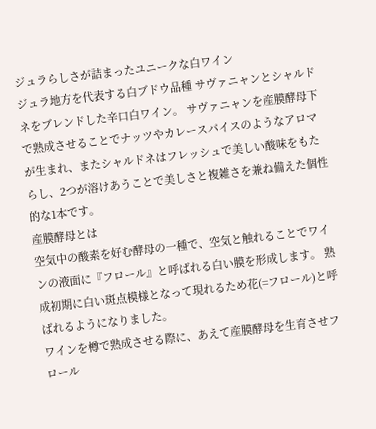ジュラらしさが詰まったユニークな白ワイン
ジュラ地方を代表する白ブドウ品種 サヴァニャンとシャルドネをブレンドした辛口白ワイン。 サヴァニャンを産膜酵母下で熟成させることでナッツやカレースパイスのようなアロマが生まれ、またシャルドネはフレッシュで美しい酸味をもたらし、2つが溶けあうことで美しさと複雑さを兼ね備えた個性的な1本です。
産膜酵母とは
空気中の酸素を好む酵母の一種で、空気と触れることでワインの液面に『フロール』と呼ばれる白い膜を形成します。 熟成初期に白い斑点模様となって現れるため花(=フロール)と呼ばれるようになりました。
ワインを樽で熟成させる際に、あえて産膜酵母を生育させフロール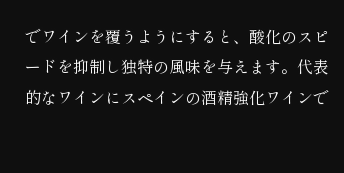でワインを覆うようにすると、酸化のスピードを抑制し独特の風味を与えます。代表的なワインにスペインの酒精強化ワインで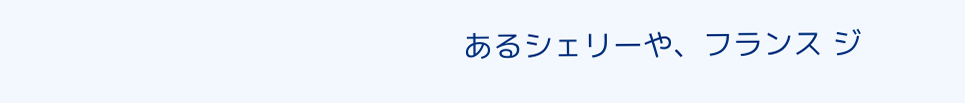あるシェリーや、フランス ジ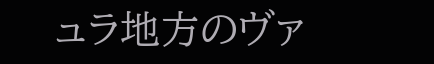ュラ地方のヴァ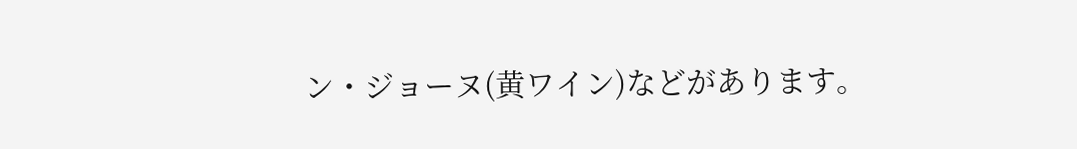ン・ジョーヌ(黄ワイン)などがあります。